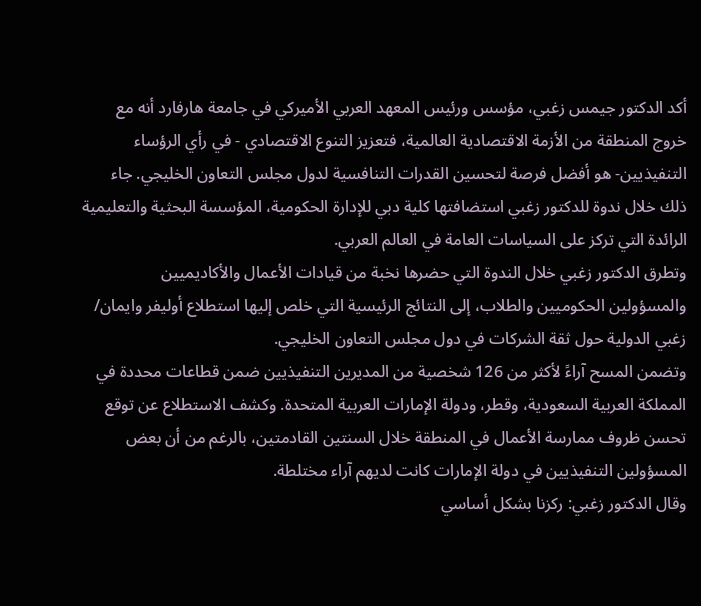أكد الدكتور جيمس زغبي، مؤسس ورئيس المعهد العربي الأميركي في جامعة هارفارد أنه مع خروج المنطقة من الأزمة الاقتصادية العالمية، فتعزيز التنوع الاقتصادي - في رأي الرؤساء التنفيذيين- هو أفضل فرصة لتحسين القدرات التنافسية لدول مجلس التعاون الخليجي. جاء ذلك خلال ندوة للدكتور زغبي استضافتها كلية دبي للإدارة الحكومية، المؤسسة البحثية والتعليمية الرائدة التي تركز على السياسات العامة في العالم العربي.
وتطرق الدكتور زغبي خلال الندوة التي حضرها نخبة من قيادات الأعمال والأكاديميين والمسؤولين الحكوميين والطلاب، إلى النتائج الرئيسية التي خلص إليها استطلاع أوليفر وايمان/ زغبي الدولية حول ثقة الشركات في دول مجلس التعاون الخليجي.
وتضمن المسح آراءً لأكثر من 126 شخصية من المديرين التنفيذيين ضمن قطاعات محددة في المملكة العربية السعودية، وقطر، ودولة الإمارات العربية المتحدة. وكشف الاستطلاع عن توقع تحسن ظروف ممارسة الأعمال في المنطقة خلال السنتين القادمتين، بالرغم من أن بعض المسؤولين التنفيذيين في دولة الإمارات كانت لديهم آراء مختلطة.
وقال الدكتور زغبي: ركزنا بشكل أساسي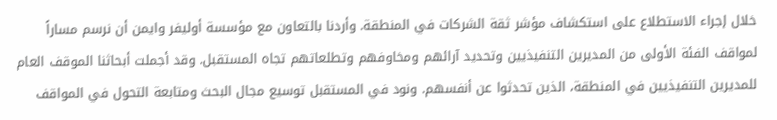خلال إجراء الاستطلاع على استكشاف مؤشر ثقة الشركات في المنطقة. وأردنا بالتعاون مع مؤسسة أوليفر وايمن أن نرسم مساراً لمواقف الفئة الأولى من المديرين التنفيذيين وتحديد آرائهم ومخاوفهم وتطلعاتهم تجاه المستقبل. وقد أجملت أبحاثنا الموقف العام للمديرين التنفيذيين في المنطقة، الذين تحدثوا عن أنفسهم. ونود في المستقبل توسيع مجال البحث ومتابعة التحول في المواقف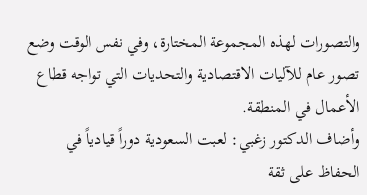والتصورات لهذه المجموعة المختارة، وفي نفس الوقت وضع تصور عام للآليات الاقتصادية والتحديات التي تواجه قطاع الأعمال في المنطقة.
وأضاف الدكتور زغبي: لعبت السعودية دوراً قيادياً في الحفاظ على ثقة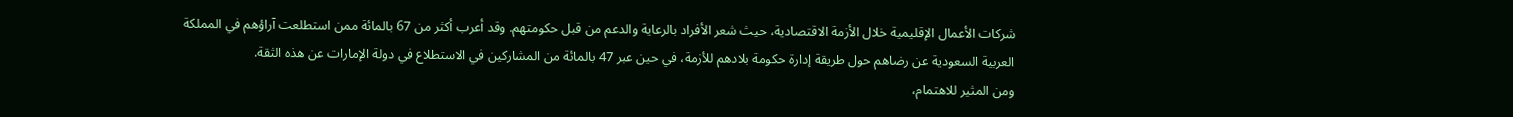شركات الأعمال الإقليمية خلال الأزمة الاقتصادية، حيث شعر الأفراد بالرعاية والدعم من قبل حكومتهم. وقد أعرب أكثر من 67 بالمائة ممن استطلعت آراؤهم في المملكة العربية السعودية عن رضاهم حول طريقة إدارة حكومة بلادهم للأزمة، في حين عبر 47 بالمائة من المشاركين في الاستطلاع في دولة الإمارات عن هذه الثقة.
ومن المثير للاهتمام،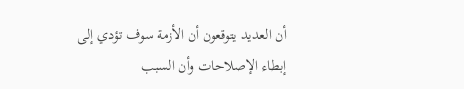أن العديد يتوقعون أن الأزمة سوف تؤدي إلى إبطاء الإصلاحات وأن السبب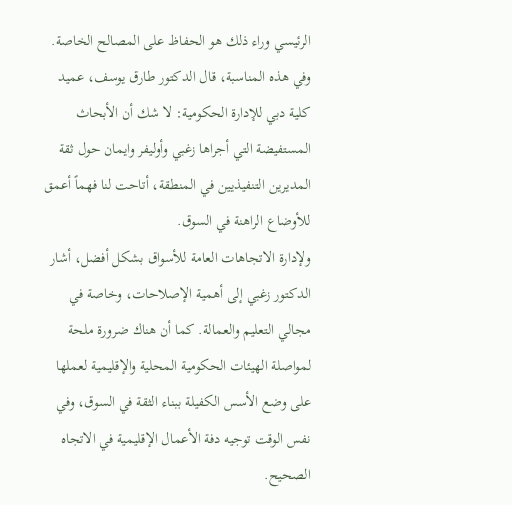الرئيسي وراء ذلك هو الحفاظ على المصالح الخاصة. وفي هذه المناسبة، قال الدكتور طارق يوسف، عميد كلية دبي للإدارة الحكومية: لا شك أن الأبحاث المستفيضة التي أجراها زغبي وأوليفر وايمان حول ثقة المديرين التنفيذيين في المنطقة، أتاحت لنا فهماً أعمق للأوضاع الراهنة في السوق.
ولإدارة الاتجاهات العامة للأسواق بشكل أفضل، أشار الدكتور زغبي إلى أهمية الإصلاحات، وخاصة في مجالي التعليم والعمالة. كما أن هناك ضرورة ملحة لمواصلة الهيئات الحكومية المحلية والإقليمية لعملها على وضع الأسس الكفيلة ببناء الثقة في السوق، وفي نفس الوقت توجيه دفة الأعمال الإقليمية في الاتجاه الصحيح.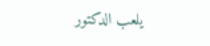يلعب الدكتور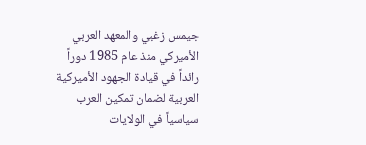جيمس زغبي والمعهد العربي الأميركي منذ عام 1985 دوراً رائداً في قيادة الجهود الأميركية العربية لضمان تمكين العرب سياسياً في الولايات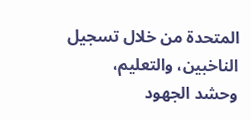المتحدة من خلال تسجيل الناخبين، والتعليم، وحشد الجهود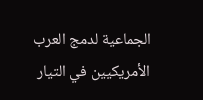الجماعية لدمج العرب الأمريكيين في التيار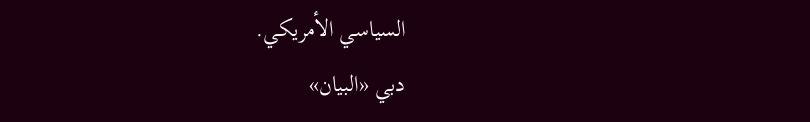السياسي الأمريكي.
دبي «البيان»